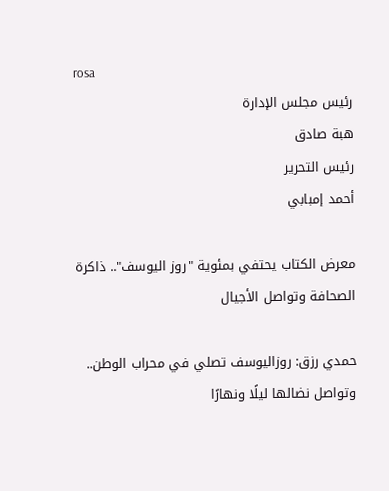rosa
رئيس مجلس الإدارة
هبة صادق
رئيس التحرير
أحمد إمبابي

معرض الكتاب يحتفي بمئوية "روز اليوسف".. ذاكرة الصحافة وتواصل الأجيال

حمدي رزق: روزاليوسف تصلي في محراب الوطن.. وتواصل نضالها ليلًا ونهارًا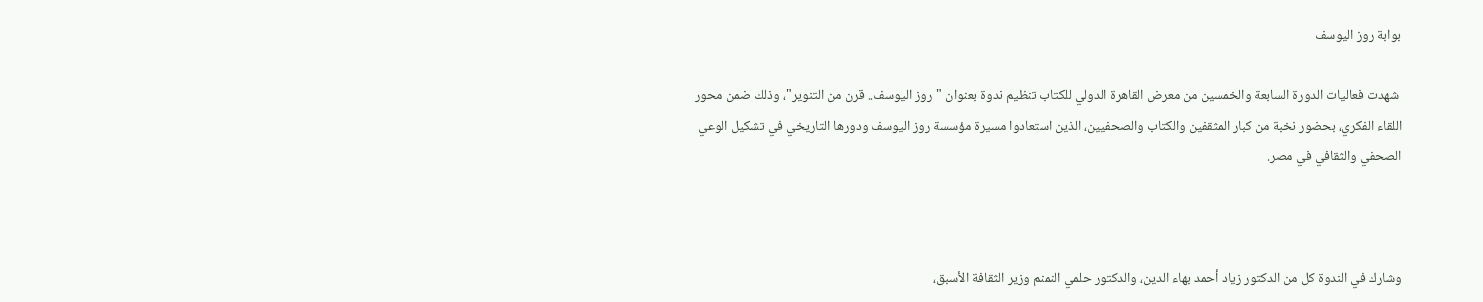بوابة روز اليوسف

 شهدت فعاليات الدورة السابعة والخمسين من معرض القاهرة الدولي للكتاب تنظيم ندوة بعنوان "روز اليوسف.. قرن من التنوير"، وذلك ضمن محور اللقاء الفكري، بحضور نخبة من كبار المثقفين والكتاب والصحفيين، الذين استعادوا مسيرة مؤسسة روز اليوسف ودورها التاريخي في تشكيل الوعي الصحفي والثقافي في مصر.



وشارك في الندوة كل من الدكتور زياد أحمد بهاء الدين، والدكتور حلمي النمنم وزير الثقافة الأسبق،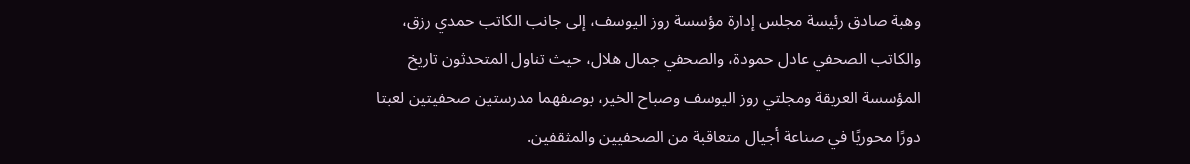وهبة صادق رئيسة مجلس إدارة مؤسسة روز اليوسف، إلى جانب الكاتب حمدي رزق، والكاتب الصحفي عادل حمودة، والصحفي جمال هلال، حيث تناول المتحدثون تاريخ المؤسسة العريقة ومجلتي روز اليوسف وصباح الخير، بوصفهما مدرستين صحفيتين لعبتا دورًا محوريًا في صناعة أجيال متعاقبة من الصحفيين والمثقفين.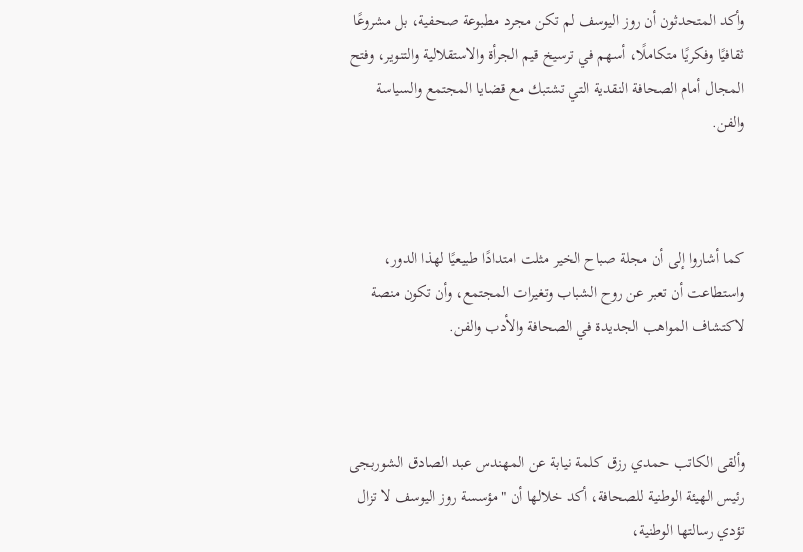وأكد المتحدثون أن روز اليوسف لم تكن مجرد مطبوعة صحفية، بل مشروعًا ثقافيًا وفكريًا متكاملًا، أسهم في ترسيخ قيم الجرأة والاستقلالية والتنوير، وفتح المجال أمام الصحافة النقدية التي تشتبك مع قضايا المجتمع والسياسة والفن.



كما أشاروا إلى أن مجلة صباح الخير مثلت امتدادًا طبيعيًا لهذا الدور، واستطاعت أن تعبر عن روح الشباب وتغيرات المجتمع، وأن تكون منصة لاكتشاف المواهب الجديدة في الصحافة والأدب والفن.



وألقى الكاتب حمدي رزق كلمة نيابة عن المهندس عبد الصادق الشوربجى رئيس الهيئة الوطنية للصحافة، أكد خلالها أن "مؤسسة روز اليوسف لا تزال تؤدي رسالتها الوطنية،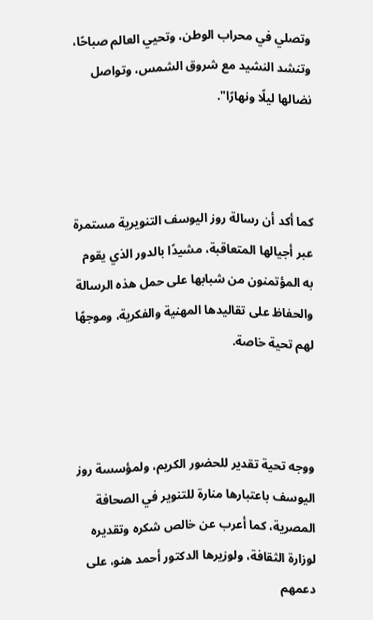وتصلي في محراب الوطن، وتحيي العالم صباحًا، وتنشد النشيد مع شروق الشمس، وتواصل نضالها ليلًا ونهارًا".



كما أكد أن رسالة روز اليوسف التنويرية مستمرة عبر أجيالها المتعاقبة، مشيدًا بالدور الذي يقوم به المؤتمنون من شبابها على حمل هذه الرسالة والحفاظ على تقاليدها المهنية والفكرية، وموجهًا لهم تحية خاصة.



ووجه تحية تقدير للحضور الكريم، ولمؤسسة روز اليوسف باعتبارها منارة للتنوير في الصحافة المصرية، كما أعرب عن خالص شكره وتقديره لوزارة الثقافة، ولوزيرها الدكتور أحمد هنو، على دعمهم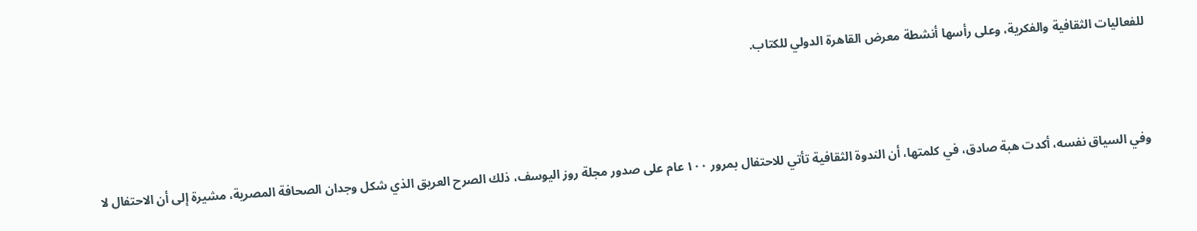للفعاليات الثقافية والفكرية، وعلى رأسها أنشطة معرض القاهرة الدولي للكتاب.



وفي السياق نفسه، أكدت هبة صادق، في كلمتها، أن الندوة الثقافية تأتي للاحتفال بمرور ١٠٠ عام على صدور مجلة روز اليوسف، ذلك الصرح العريق الذي شكل وجدان الصحافة المصرية، مشيرة إلى أن الاحتفال لا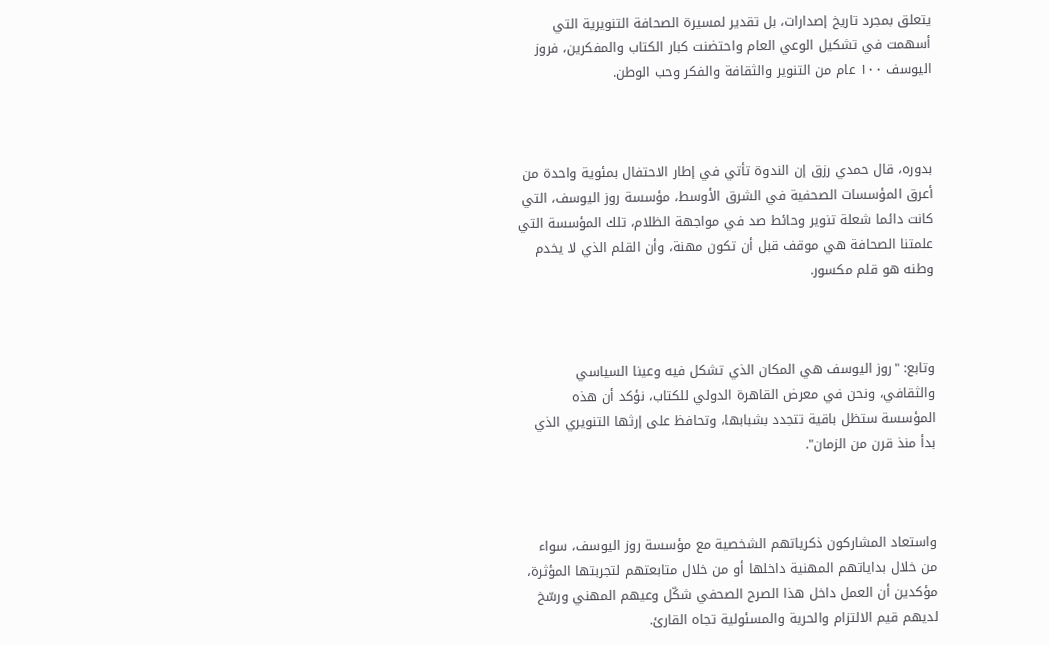يتعلق بمجرد تاريخ إصدارات، بل تقدير لمسيرة الصحافة التنويرية التي أسهمت في تشكيل الوعي العام واحتضنت كبار الكتاب والمفكرين، فروز اليوسف ١٠٠ عام من التنوير والثقافة والفكر وحب الوطن.



بدوره، قال حمدي رزق إن الندوة تأتي في إطار الاحتفال بمئوية واحدة من أعرق المؤسسات الصحفية في الشرق الأوسط، مؤسسة روز اليوسف، التي كانت دائما شعلة تنوير وحائط صد في مواجهة الظلام، تلك المؤسسة التي علمتنا الصحافة هي موقف قبل أن تكون مهنة، وأن القلم الذي لا يخدم وطنه هو قلم مكسور.



وتابع: "روز اليوسف هي المكان الذي تشكل فيه وعينا السياسي والثقافي، ونحن في معرض القاهرة الدولي للكتاب، نؤكد أن هذه المؤسسة ستظل باقية تتجدد بشبابها، وتحافظ على إرثها التنويري الذي بدأ منذ قرن من الزمان".



واستعاد المشاركون ذكرياتهم الشخصية مع مؤسسة روز اليوسف، سواء من خلال بداياتهم المهنية داخلها أو من خلال متابعتهم لتجربتها المؤثرة، مؤكدين أن العمل داخل هذا الصرح الصحفي شكّل وعيهم المهني ورسّخ لديهم قيم الالتزام والحرية والمسئولية تجاه القارئ.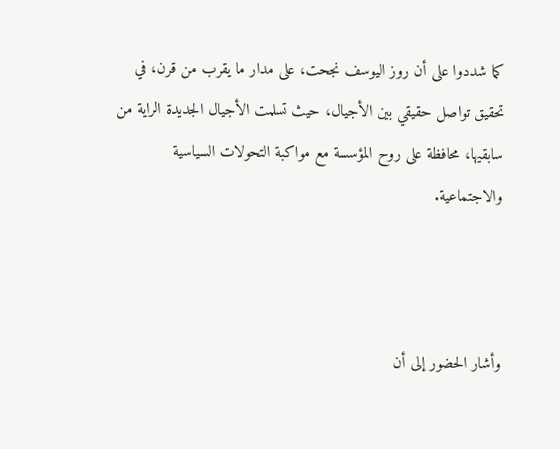كما شددوا على أن روز اليوسف نجحت، على مدار ما يقرب من قرن، في تحقيق تواصل حقيقي بين الأجيال، حيث تسلمت الأجيال الجديدة الراية من سابقيها، محافظة على روح المؤسسة مع مواكبة التحولات السياسية والاجتماعية.



وأشار الحضور إلى أن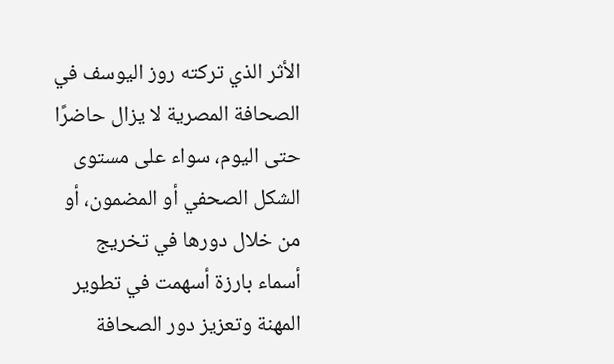الأثر الذي تركته روز اليوسف في الصحافة المصرية لا يزال حاضرًا حتى اليوم، سواء على مستوى الشكل الصحفي أو المضمون، أو من خلال دورها في تخريج أسماء بارزة أسهمت في تطوير المهنة وتعزيز دور الصحافة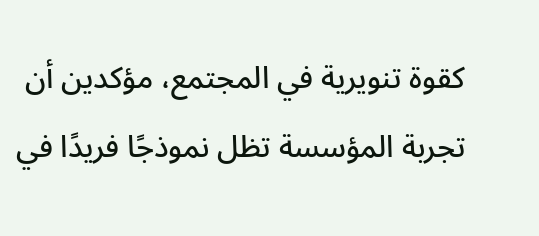كقوة تنويرية في المجتمع، مؤكدين أن تجربة المؤسسة تظل نموذجًا فريدًا في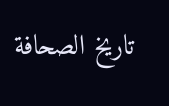تاريخ الصحافة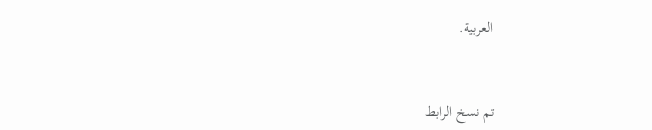العربية.



تم نسخ الرابط